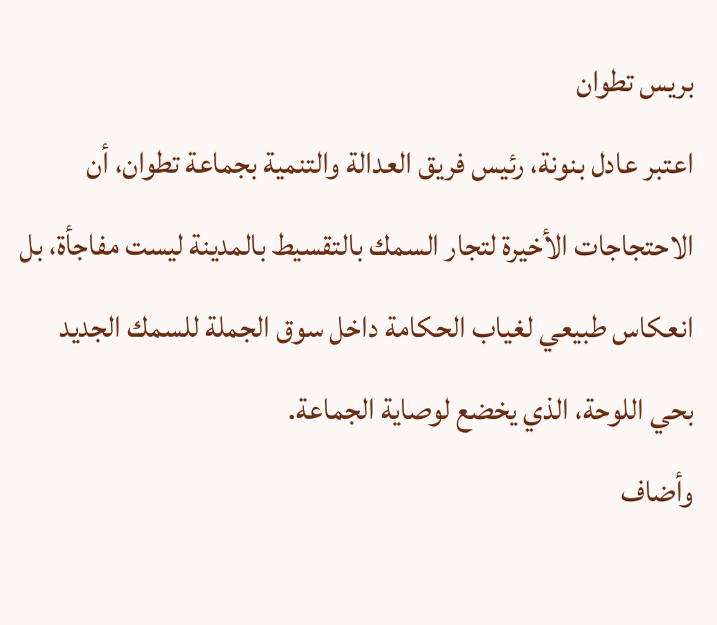بريس تطوان
اعتبر عادل بنونة، رئيس فريق العدالة والتنمية بجماعة تطوان، أن الاحتجاجات الأخيرة لتجار السمك بالتقسيط بالمدينة ليست مفاجأة، بل انعكاس طبيعي لغياب الحكامة داخل سوق الجملة للسمك الجديد بحي اللوحة، الذي يخضع لوصاية الجماعة.
وأضاف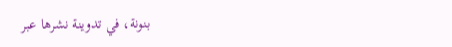بنونة، في تدوينة نشرها عبر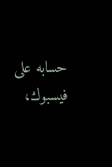حسابه على فيسبوك،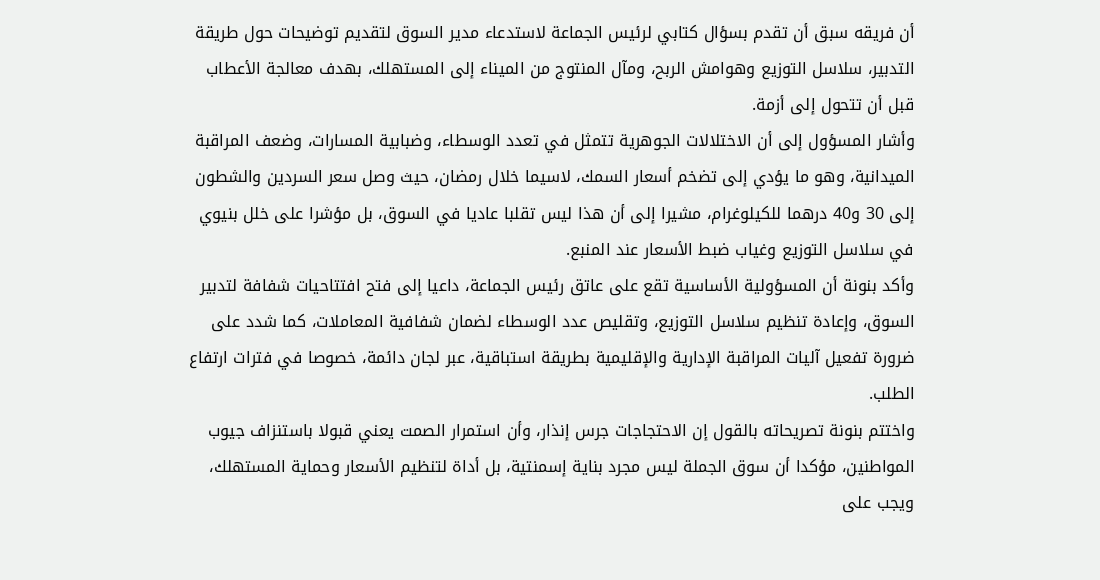أن فريقه سبق أن تقدم بسؤال كتابي لرئيس الجماعة لاستدعاء مدير السوق لتقديم توضيحات حول طريقة التدبير، سلاسل التوزيع وهوامش الربح، ومآل المنتوج من الميناء إلى المستهلك، بهدف معالجة الأعطاب قبل أن تتحول إلى أزمة.
وأشار المسؤول إلى أن الاختلالات الجوهرية تتمثل في تعدد الوسطاء، وضبابية المسارات، وضعف المراقبة الميدانية، وهو ما يؤدي إلى تضخم أسعار السمك، لاسيما خلال رمضان، حيث وصل سعر السردين والشطون إلى 30 و40 درهما للكيلوغرام، مشيرا إلى أن هذا ليس تقلبا عاديا في السوق، بل مؤشرا على خلل بنيوي في سلاسل التوزيع وغياب ضبط الأسعار عند المنبع.
وأكد بنونة أن المسؤولية الأساسية تقع على عاتق رئيس الجماعة، داعيا إلى فتح افتتاحيات شفافة لتدبير السوق، وإعادة تنظيم سلاسل التوزيع، وتقليص عدد الوسطاء لضمان شفافية المعاملات، كما شدد على ضرورة تفعيل آليات المراقبة الإدارية والإقليمية بطريقة استباقية، عبر لجان دائمة، خصوصا في فترات ارتفاع الطلب.
واختتم بنونة تصريحاته بالقول إن الاحتجاجات جرس إنذار، وأن استمرار الصمت يعني قبولا باستنزاف جيوب المواطنين، مؤكدا أن سوق الجملة ليس مجرد بناية إسمنتية، بل أداة لتنظيم الأسعار وحماية المستهلك، ويجب على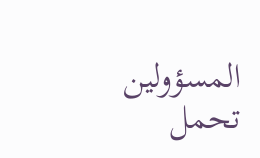المسؤولين تحمل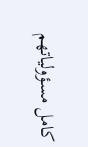كامل مسؤولياتهم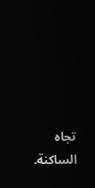تجاه الساكنة.